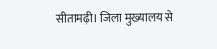सीतामढ़ी। जिला मुख्यालय से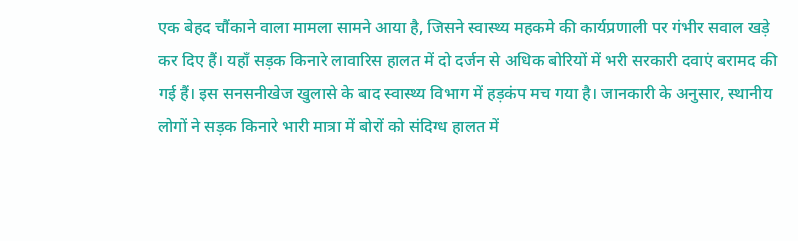एक बेहद चौंकाने वाला मामला सामने आया है, जिसने स्वास्थ्य महकमे की कार्यप्रणाली पर गंभीर सवाल खड़े कर दिए हैं। यहाँ सड़क किनारे लावारिस हालत में दो दर्जन से अधिक बोरियों में भरी सरकारी दवाएं बरामद की गई हैं। इस सनसनीखेज खुलासे के बाद स्वास्थ्य विभाग में हड़कंप मच गया है। जानकारी के अनुसार, स्थानीय लोगों ने सड़क किनारे भारी मात्रा में बोरों को संदिग्ध हालत में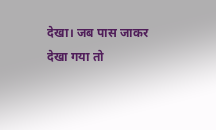देखा। जब पास जाकर देखा गया तो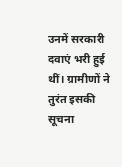उनमें सरकारी दवाएं भरी हुई थीं। ग्रामीणों ने तुरंत इसकी सूचना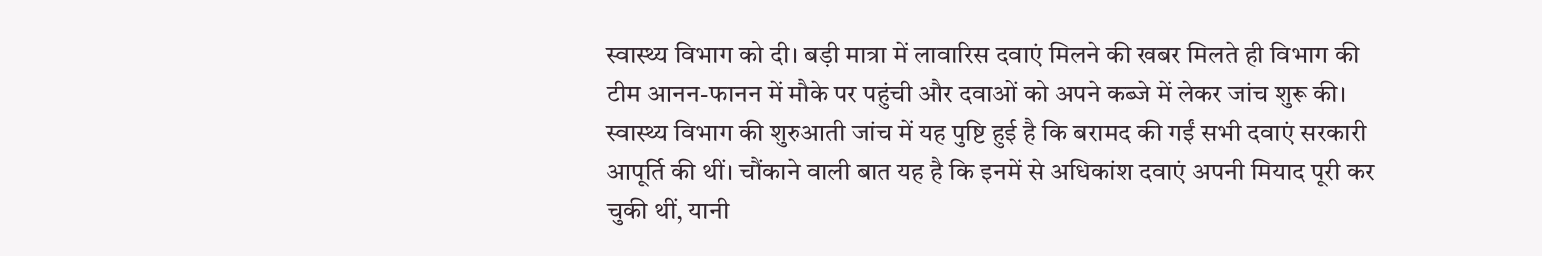स्वास्थ्य विभाग को दी। बड़ी मात्रा में लावारिस दवाएं मिलने की खबर मिलते ही विभाग की टीम आनन-फानन में मौके पर पहुंची और दवाओं को अपने कब्जे में लेकर जांच शुरू की।
स्वास्थ्य विभाग की शुरुआती जांच में यह पुष्टि हुई है कि बरामद की गईं सभी दवाएं सरकारी आपूर्ति की थीं। चौंकाने वाली बात यह है कि इनमें से अधिकांश दवाएं अपनी मियाद पूरी कर चुकी थीं, यानी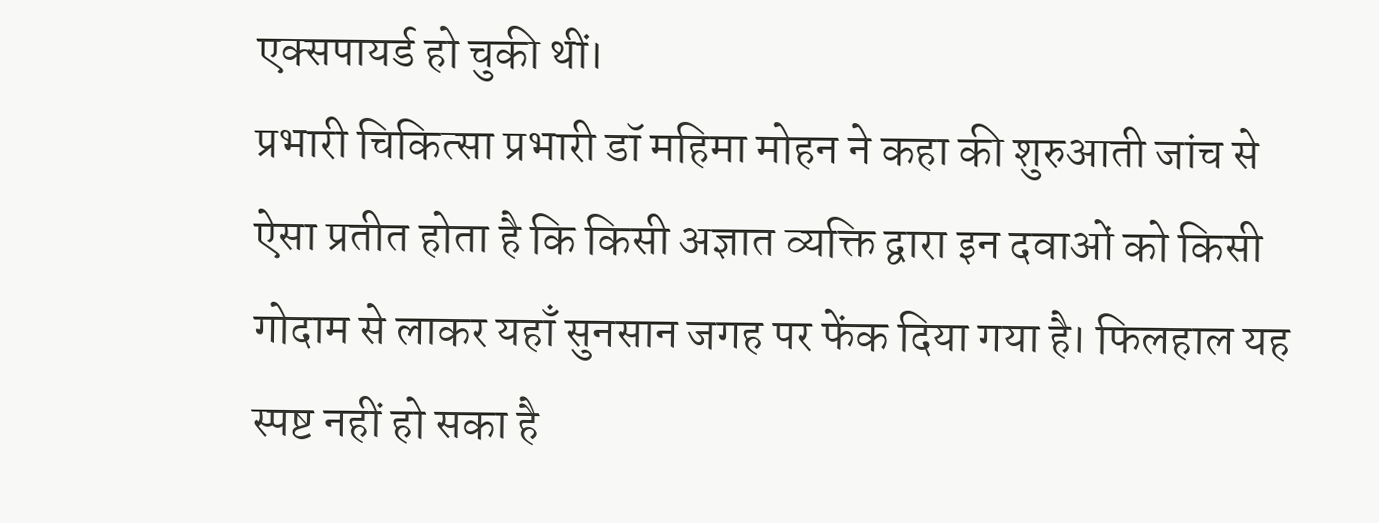एक्सपायर्ड हो चुकी थीं।
प्रभारी चिकित्सा प्रभारी डॉ महिमा मोहन ने कहा की शुरुआती जांच से ऐसा प्रतीत होता है कि किसी अज्ञात व्यक्ति द्वारा इन दवाओं को किसी गोदाम से लाकर यहाँ सुनसान जगह पर फेंक दिया गया है। फिलहाल यह स्पष्ट नहीं हो सका है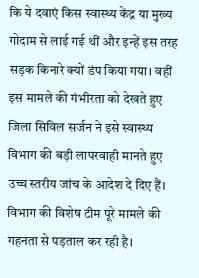कि ये दवाएं किस स्वास्थ्य केंद्र या मुख्य गोदाम से लाई गई थीं और इन्हें इस तरह सड़क किनारे क्यों डंप किया गया। वहीं इस मामले की गंभीरता को देखते हुए जिला सिविल सर्जन ने इसे स्वास्थ्य विभाग की बड़ी लापरवाही मानते हुए उच्च स्तरीय जांच के आदेश दे दिए हैं।
विभाग की विशेष टीम पूरे मामले की गहनता से पड़ताल कर रही है।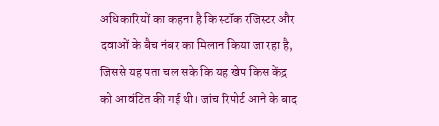अधिकारियों का कहना है कि स्टॉक रजिस्टर और दवाओं के बैच नंबर का मिलान किया जा रहा है, जिससे यह पता चल सके कि यह खेप किस केंद्र को आवंटित की गई थी। जांच रिपोर्ट आने के बाद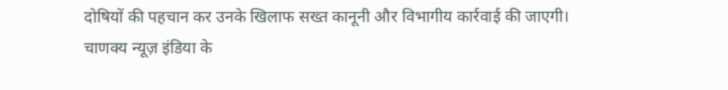दोषियों की पहचान कर उनके खिलाफ सख्त कानूनी और विभागीय कार्रवाई की जाएगी।
चाणक्य न्यूज़ इंडिया के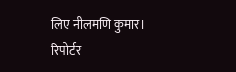लिए नीलमणि कुमार। रिपोर्टर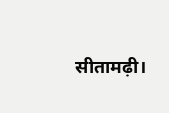सीतामढ़ी।